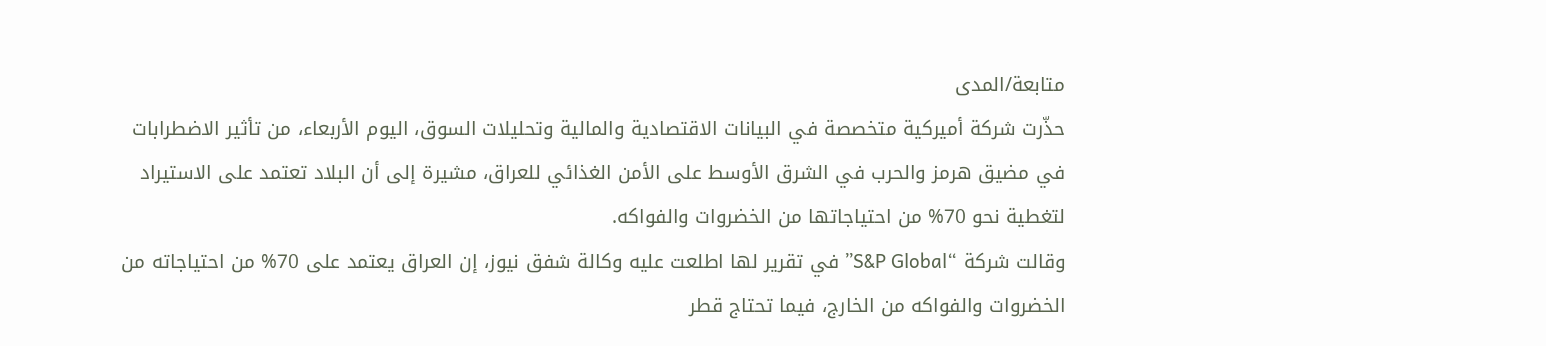متابعة/المدى
حذّرت شركة أميركية متخصصة في البيانات الاقتصادية والمالية وتحليلات السوق، اليوم الأربعاء، من تأثير الاضطرابات في مضيق هرمز والحرب في الشرق الأوسط على الأمن الغذائي للعراق، مشيرة إلى أن البلاد تعتمد على الاستيراد لتغطية نحو 70% من احتياجاتها من الخضروات والفواكه.
وقالت شركة “S&P Global” في تقرير لها اطلعت عليه وكالة شفق نيوز، إن العراق يعتمد على 70% من احتياجاته من الخضروات والفواكه من الخارج، فيما تحتاج قطر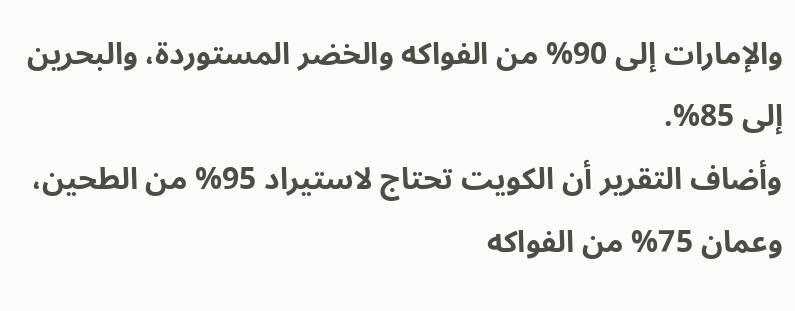والإمارات إلى 90% من الفواكه والخضر المستوردة، والبحرين إلى 85%.
وأضاف التقرير أن الكويت تحتاج لاستيراد 95% من الطحين، وعمان 75% من الفواكه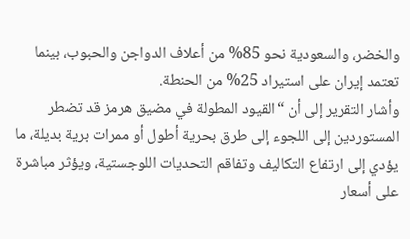والخضر، والسعودية نحو 85% من أعلاف الدواجن والحبوب، بينما تعتمد إيران على استيراد 25% من الحنطة.
وأشار التقرير إلى أن “القيود المطولة في مضيق هرمز قد تضطر المستوردين إلى اللجوء إلى طرق بحرية أطول أو ممرات برية بديلة، ما يؤدي إلى ارتفاع التكاليف وتفاقم التحديات اللوجستية، ويؤثر مباشرة على أسعار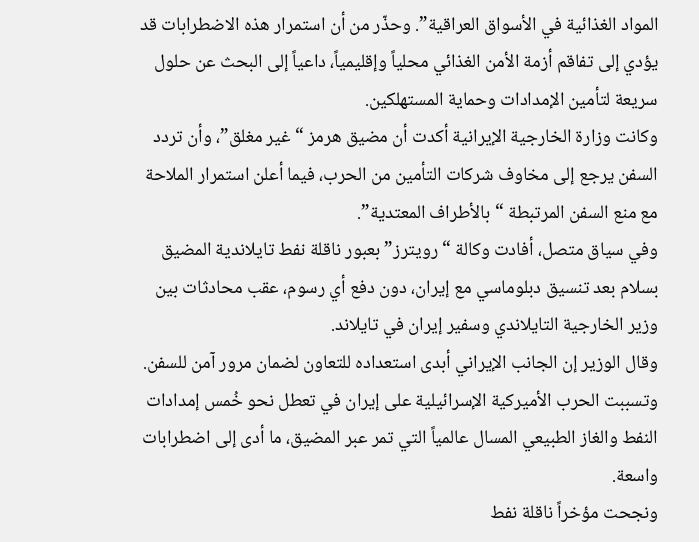المواد الغذائية في الأسواق العراقية”. وحذّر من أن استمرار هذه الاضطرابات قد يؤدي إلى تفاقم أزمة الأمن الغذائي محلياً وإقليمياً، داعياً إلى البحث عن حلول سريعة لتأمين الإمدادات وحماية المستهلكين.
وكانت وزارة الخارجية الإيرانية أكدت أن مضيق هرمز “غير مغلق”، وأن تردد السفن يرجع إلى مخاوف شركات التأمين من الحرب، فيما أعلن استمرار الملاحة مع منع السفن المرتبطة “بالأطراف المعتدية”.
وفي سياق متصل، أفادت وكالة “رويترز” بعبور ناقلة نفط تايلاندية المضيق بسلام بعد تنسيق دبلوماسي مع إيران، دون دفع أي رسوم، عقب محادثات بين وزير الخارجية التايلاندي وسفير إيران في تايلاند.
وقال الوزير إن الجانب الإيراني أبدى استعداده للتعاون لضمان مرور آمن للسفن.
وتسببت الحرب الأميركية الإسرائيلية على إيران في تعطل نحو خُمس إمدادات النفط والغاز الطبيعي المسال عالمياً التي تمر عبر المضيق، ما أدى إلى اضطرابات واسعة.
ونجحت مؤخراً ناقلة نفط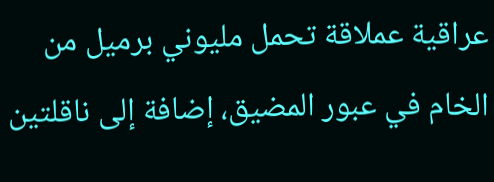عراقية عملاقة تحمل مليوني برميل من الخام في عبور المضيق، إضافة إلى ناقلتين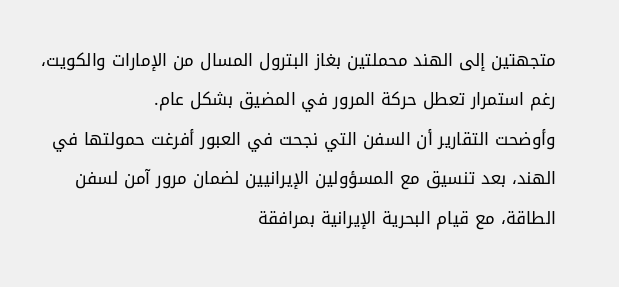متجهتين إلى الهند محملتين بغاز البترول المسال من الإمارات والكويت، رغم استمرار تعطل حركة المرور في المضيق بشكل عام.
وأوضحت التقارير أن السفن التي نجحت في العبور أفرغت حمولتها في الهند، بعد تنسيق مع المسؤولين الإيرانيين لضمان مرور آمن لسفن الطاقة، مع قيام البحرية الإيرانية بمرافقة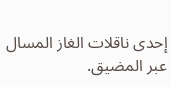إحدى ناقلات الغاز المسال عبر المضيق.